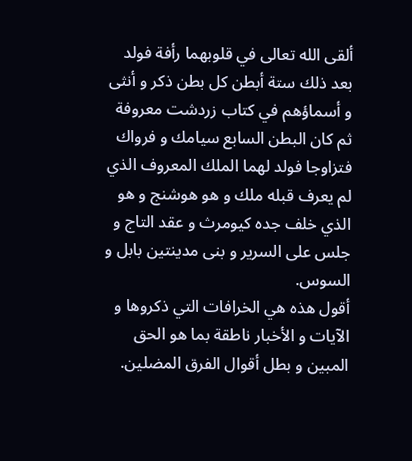ألقى الله تعالى في قلوبهما رأفة فولد بعد ذلك ستة أبطن كل بطن ذكر و أنثى و أسماؤهم في كتاب زردشت معروفة ثم كان البطن السابع سيامك و فرواك فتزاوجا فولد لهما الملك المعروف الذي لم يعرف قبله ملك و هو هوشنج و هو الذي خلف جده كيومرث و عقد التاج و جلس على السرير و بنى مدينتين بابل و السوس.
أقول هذه هي الخرافات التي ذكروها و الآيات و الأخبار ناطقة بما هو الحق المبين و بطل أقوال الفرق المضلين.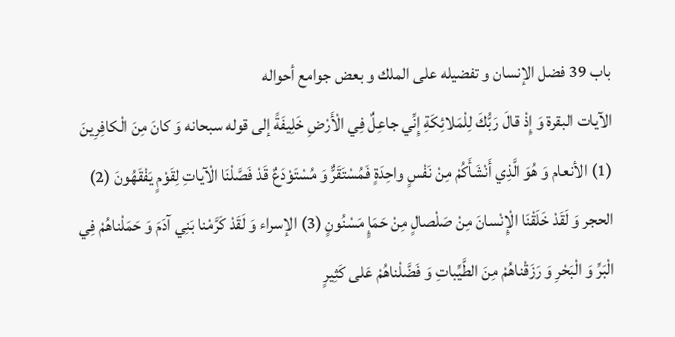باب 39 فضل الإنسان و تفضيله على الملك و بعض جوامع أحواله
الآيات البقرة وَ إِذْ قالَ رَبُّكَ لِلْمَلائِكَةِ إِنِّي جاعِلٌ فِي الْأَرْضِ خَلِيفَةً إلى قوله سبحانه وَ كانَ مِنَ الْكافِرِينَ (1) الأنعام وَ هُوَ الَّذِي أَنْشَأَكُمْ مِنْ نَفْسٍ واحِدَةٍ فَمُسْتَقَرٌّ وَ مُسْتَوْدَعٌ قَدْ فَصَّلْنَا الْآياتِ لِقَوْمٍ يَفْقَهُونَ (2) الحجر وَ لَقَدْ خَلَقْنَا الْإِنْسانَ مِنْ صَلْصالٍ مِنْ حَمَإٍ مَسْنُونٍ (3) الإسراء وَ لَقَدْ كَرَّمْنا بَنِي آدَمَ وَ حَمَلْناهُمْ فِي الْبَرِّ وَ الْبَحْرِ وَ رَزَقْناهُمْ مِنَ الطَّيِّباتِ وَ فَضَّلْناهُمْ عَلى كَثِيرٍ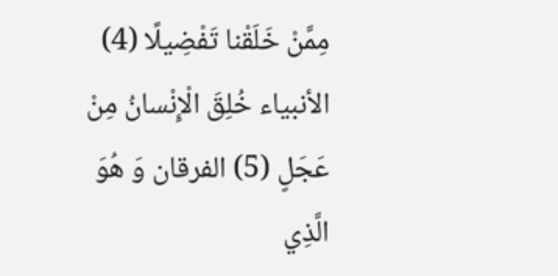مِمَّنْ خَلَقْنا تَفْضِيلًا (4) الأنبياء خُلِقَ الْإِنْسانُ مِنْ عَجَلٍ (5) الفرقان وَ هُوَ الَّذِي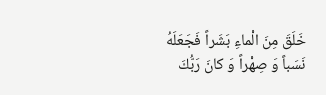خَلَقَ مِنَ الْماءِ بَشَراً فَجَعَلَهُ نَسَباً وَ صِهْراً وَ كانَ رَبُّكَ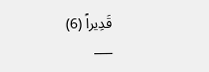قَدِيراً (6)
___